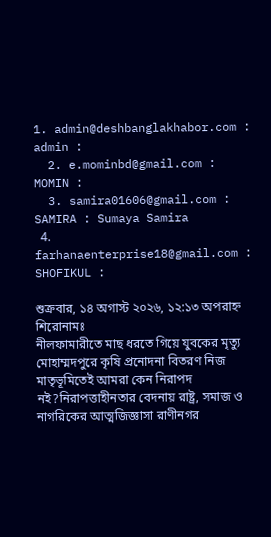1. admin@deshbanglakhabor.com : admin :
  2. e.mominbd@gmail.com : MOMIN :
  3. samira01606@gmail.com : SAMIRA : Sumaya Samira
  4. farhanaenterprise18@gmail.com : SHOFIKUL :

শুক্রবার, ১৪ অগাস্ট ২০২৬, ১২:১৩ অপরাহ্ন
শিরোনামঃ
নীলফামারীতে মাছ ধরতে গিয়ে যুবকের মৃত্যু মোহাম্মদপুরে কৃষি প্রনোদনা বিতরণ নিজ মাতৃভূমিতেই আমরা কেন নিরাপদ নই?নিরাপত্তাহীনতার বেদনায় রাষ্ট্র, সমাজ ও নাগরিকের আত্মজিজ্ঞাসা রাণীনগর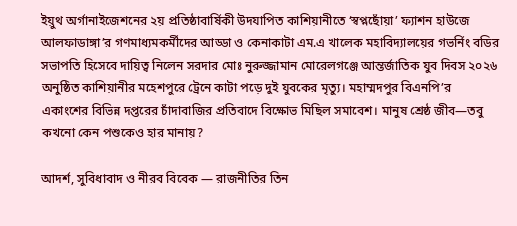ইয়ুথ অর্গানাইজেশনের ২য় প্রতিষ্ঠাবার্ষিকী উদযাপিত কাশিয়ানীতে ‘স্বপ্নছোঁয়া’ ফ্যাশন হাউজে আলফাডাঙ্গা’র গণমাধ্যমকর্মীদের আড্ডা ও কেনাকাটা এম.এ খালেক মহাবিদ্যালয়ের গভর্নিং বডির সভাপতি হিসেবে দায়িত্ব নিলেন সরদার মোঃ নুরুজ্জামান মোরেলগঞ্জে আন্তর্জাতিক যুব দিবস ২০২৬ অনুষ্ঠিত কাশিয়ানীর মহেশপুরে ট্রেনে কাটা পড়ে দুই যুবকের মৃত্যু। মহাম্মদপুর বিএনপি’র একাংশের বিভিন্ন দপ্তরের চাঁদাবাজির প্রতিবাদে বিক্ষোভ মিছিল সমাবেশ। মানুষ শ্রেষ্ঠ জীব—তবু কখনো কেন পশুকেও হার মানায়?

আদর্শ, সুবিধাবাদ ও নীরব বিবেক — রাজনীতির তিন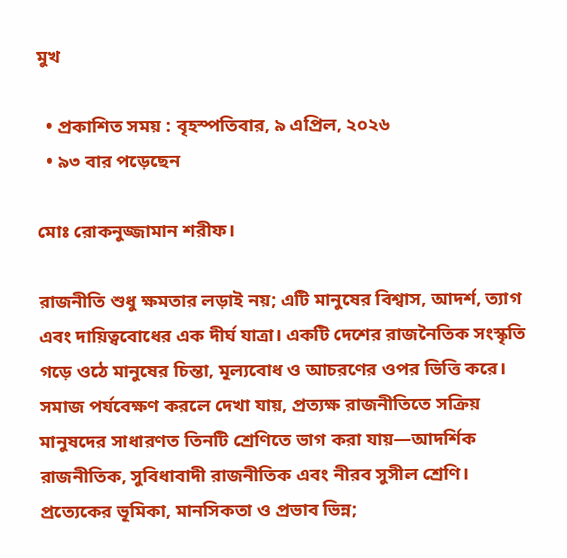মুখ

  • প্রকাশিত সময় : বৃহস্পতিবার, ৯ এপ্রিল, ২০২৬
  • ৯৩ বার পড়েছেন

মোঃ রোকনুজ্জামান শরীফ।

রাজনীতি শুধু ক্ষমতার লড়াই নয়; এটি মানুষের বিশ্বাস, আদর্শ, ত্যাগ এবং দায়িত্ববোধের এক দীর্ঘ যাত্রা। একটি দেশের রাজনৈতিক সংস্কৃতি গড়ে ওঠে মানুষের চিন্তা, মূল্যবোধ ও আচরণের ওপর ভিত্তি করে। সমাজ পর্যবেক্ষণ করলে দেখা যায়, প্রত্যক্ষ রাজনীতিতে সক্রিয় মানুষদের সাধারণত তিনটি শ্রেণিতে ভাগ করা যায়—আদর্শিক রাজনীতিক, সুবিধাবাদী রাজনীতিক এবং নীরব সুসীল শ্রেণি। প্রত্যেকের ভূমিকা, মানসিকতা ও প্রভাব ভিন্ন;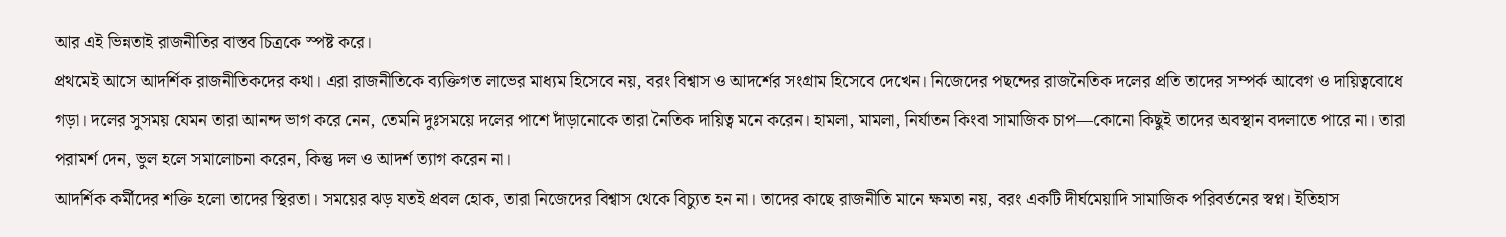আর এই ভিন্নতাই রাজনীতির বাস্তব চিত্রকে স্পষ্ট করে।
প্রথমেই আসে আদর্শিক রাজনীতিকদের কথা। এরা রাজনীতিকে ব্যক্তিগত লাভের মাধ্যম হিসেবে নয়, বরং বিশ্বাস ও আদর্শের সংগ্রাম হিসেবে দেখেন। নিজেদের পছন্দের রাজনৈতিক দলের প্রতি তাদের সম্পর্ক আবেগ ও দায়িত্ববোধে গড়া। দলের সুসময় যেমন তারা আনন্দ ভাগ করে নেন, তেমনি দুঃসময়ে দলের পাশে দাঁড়ানোকে তারা নৈতিক দায়িত্ব মনে করেন। হামলা, মামলা, নির্যাতন কিংবা সামাজিক চাপ—কোনো কিছুই তাদের অবস্থান বদলাতে পারে না। তারা পরামর্শ দেন, ভুল হলে সমালোচনা করেন, কিন্তু দল ও আদর্শ ত্যাগ করেন না।
আদর্শিক কর্মীদের শক্তি হলো তাদের স্থিরতা। সময়ের ঝড় যতই প্রবল হোক, তারা নিজেদের বিশ্বাস থেকে বিচ্যুত হন না। তাদের কাছে রাজনীতি মানে ক্ষমতা নয়, বরং একটি দীর্ঘমেয়াদি সামাজিক পরিবর্তনের স্বপ্ন। ইতিহাস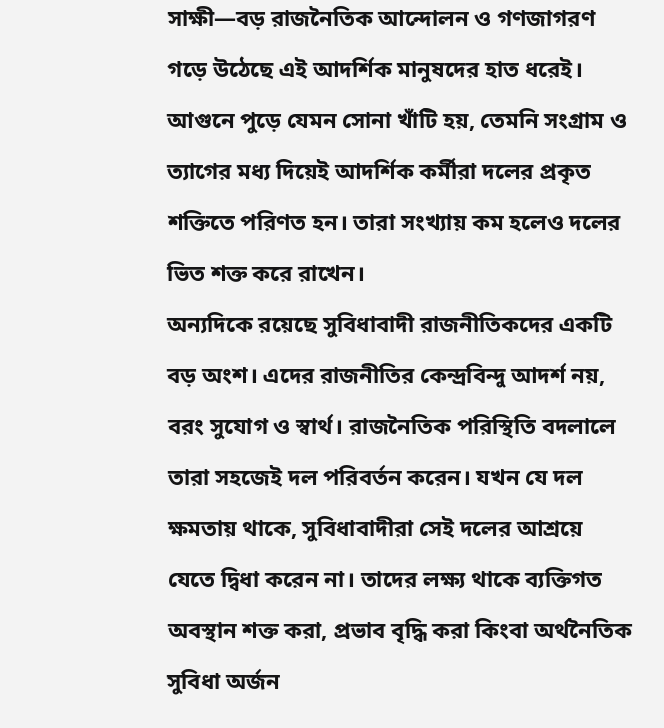সাক্ষী—বড় রাজনৈতিক আন্দোলন ও গণজাগরণ গড়ে উঠেছে এই আদর্শিক মানুষদের হাত ধরেই। আগুনে পুড়ে যেমন সোনা খাঁটি হয়, তেমনি সংগ্রাম ও ত্যাগের মধ্য দিয়েই আদর্শিক কর্মীরা দলের প্রকৃত শক্তিতে পরিণত হন। তারা সংখ্যায় কম হলেও দলের ভিত শক্ত করে রাখেন।
অন্যদিকে রয়েছে সুবিধাবাদী রাজনীতিকদের একটি বড় অংশ। এদের রাজনীতির কেন্দ্রবিন্দু আদর্শ নয়, বরং সুযোগ ও স্বার্থ। রাজনৈতিক পরিস্থিতি বদলালে তারা সহজেই দল পরিবর্তন করেন। যখন যে দল ক্ষমতায় থাকে, সুবিধাবাদীরা সেই দলের আশ্রয়ে যেতে দ্বিধা করেন না। তাদের লক্ষ্য থাকে ব্যক্তিগত অবস্থান শক্ত করা, প্রভাব বৃদ্ধি করা কিংবা অর্থনৈতিক সুবিধা অর্জন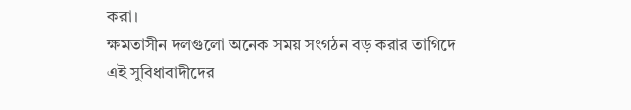করা।
ক্ষমতাসীন দলগুলো অনেক সময় সংগঠন বড় করার তাগিদে এই সুবিধাবাদীদের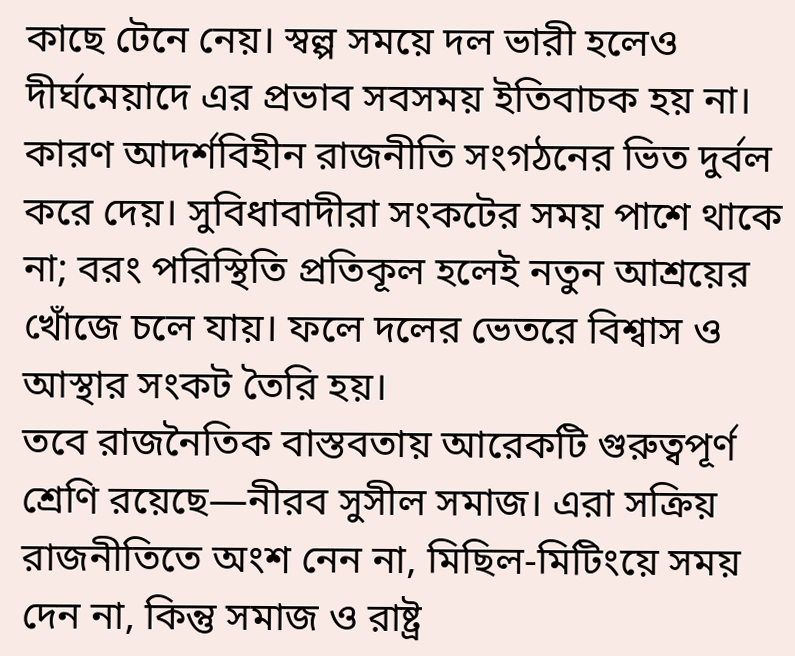কাছে টেনে নেয়। স্বল্প সময়ে দল ভারী হলেও দীর্ঘমেয়াদে এর প্রভাব সবসময় ইতিবাচক হয় না। কারণ আদর্শবিহীন রাজনীতি সংগঠনের ভিত দুর্বল করে দেয়। সুবিধাবাদীরা সংকটের সময় পাশে থাকে না; বরং পরিস্থিতি প্রতিকূল হলেই নতুন আশ্রয়ের খোঁজে চলে যায়। ফলে দলের ভেতরে বিশ্বাস ও আস্থার সংকট তৈরি হয়।
তবে রাজনৈতিক বাস্তবতায় আরেকটি গুরুত্বপূর্ণ শ্রেণি রয়েছে—নীরব সুসীল সমাজ। এরা সক্রিয় রাজনীতিতে অংশ নেন না, মিছিল-মিটিংয়ে সময় দেন না, কিন্তু সমাজ ও রাষ্ট্র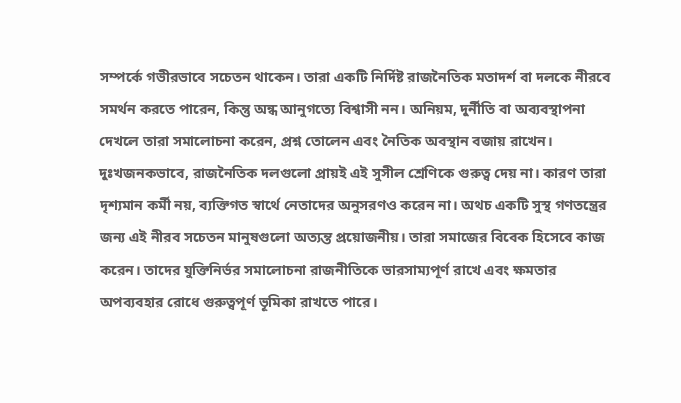সম্পর্কে গভীরভাবে সচেতন থাকেন। তারা একটি নির্দিষ্ট রাজনৈতিক মতাদর্শ বা দলকে নীরবে সমর্থন করতে পারেন, কিন্তু অন্ধ আনুগত্যে বিশ্বাসী নন। অনিয়ম, দুর্নীতি বা অব্যবস্থাপনা দেখলে তারা সমালোচনা করেন, প্রশ্ন তোলেন এবং নৈতিক অবস্থান বজায় রাখেন।
দুঃখজনকভাবে, রাজনৈতিক দলগুলো প্রায়ই এই সুসীল শ্রেণিকে গুরুত্ব দেয় না। কারণ তারা দৃশ্যমান কর্মী নয়, ব্যক্তিগত স্বার্থে নেতাদের অনুসরণও করেন না। অথচ একটি সুস্থ গণতন্ত্রের জন্য এই নীরব সচেতন মানুষগুলো অত্যন্ত প্রয়োজনীয়। তারা সমাজের বিবেক হিসেবে কাজ করেন। তাদের যুক্তিনির্ভর সমালোচনা রাজনীতিকে ভারসাম্যপূর্ণ রাখে এবং ক্ষমতার অপব্যবহার রোধে গুরুত্বপূর্ণ ভূমিকা রাখতে পারে।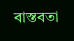বাস্তবতা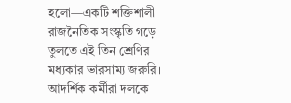হলো—একটি শক্তিশালী রাজনৈতিক সংস্কৃতি গড়ে তুলতে এই তিন শ্রেণির মধ্যকার ভারসাম্য জরুরি। আদর্শিক কর্মীরা দলকে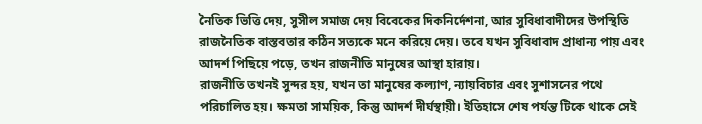নৈতিক ভিত্তি দেয়, সুসীল সমাজ দেয় বিবেকের দিকনির্দেশনা, আর সুবিধাবাদীদের উপস্থিতি রাজনৈতিক বাস্তবতার কঠিন সত্যকে মনে করিয়ে দেয়। তবে যখন সুবিধাবাদ প্রাধান্য পায় এবং আদর্শ পিছিয়ে পড়ে, তখন রাজনীতি মানুষের আস্থা হারায়।
রাজনীতি তখনই সুন্দর হয়, যখন তা মানুষের কল্যাণ, ন্যায়বিচার এবং সুশাসনের পথে পরিচালিত হয়। ক্ষমতা সাময়িক, কিন্তু আদর্শ দীর্ঘস্থায়ী। ইতিহাসে শেষ পর্যন্ত টিকে থাকে সেই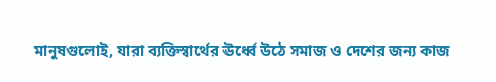মানুষগুলোই, যারা ব্যক্তিস্বার্থের ঊর্ধ্বে উঠে সমাজ ও দেশের জন্য কাজ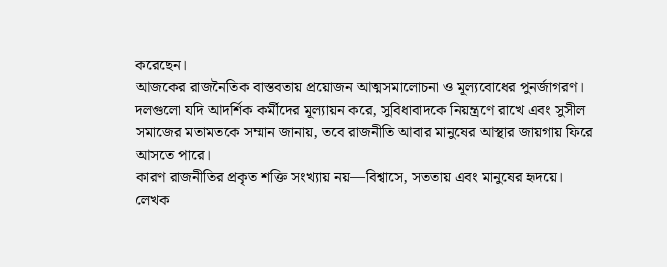করেছেন।
আজকের রাজনৈতিক বাস্তবতায় প্রয়োজন আত্মসমালোচনা ও মূল্যবোধের পুনর্জাগরণ। দলগুলো যদি আদর্শিক কর্মীদের মূল্যায়ন করে, সুবিধাবাদকে নিয়ন্ত্রণে রাখে এবং সুসীল সমাজের মতামতকে সম্মান জানায়, তবে রাজনীতি আবার মানুষের আস্থার জায়গায় ফিরে আসতে পারে।
কারণ রাজনীতির প্রকৃত শক্তি সংখ্যায় নয়—বিশ্বাসে, সততায় এবং মানুষের হৃদয়ে।
লেখক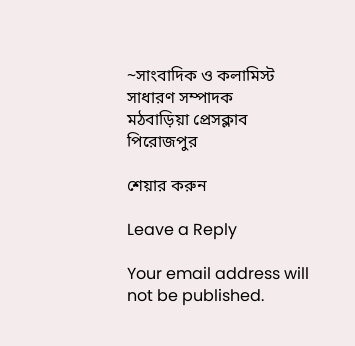~সাংবাদিক ও কলামিস্ট
সাধারণ সম্পাদক
মঠবাড়িয়া প্রেসক্লাব
পিরোজপুর

শেয়ার করুন

Leave a Reply

Your email address will not be published.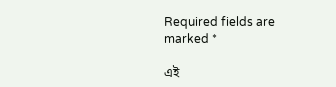Required fields are marked *

এই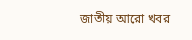জাতীয় আরো খবর